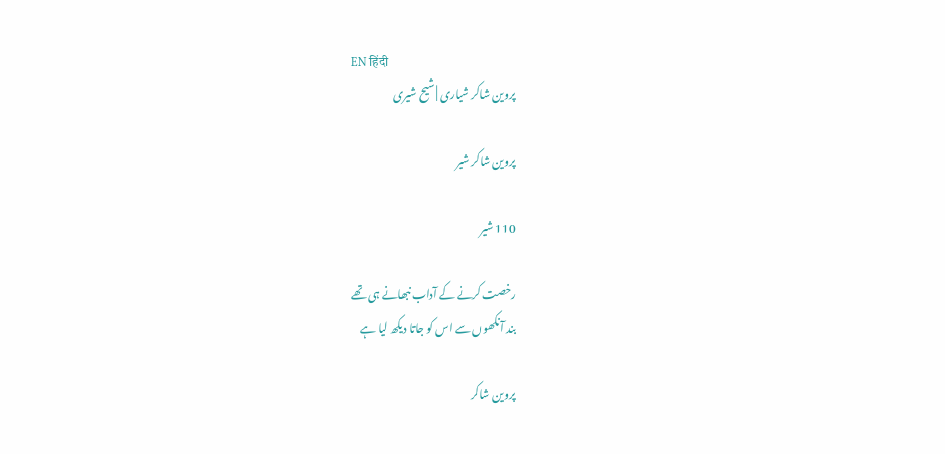EN हिंदी
پروین شاکر شیاری | شیح شیری

پروین شاکر شیر

110 شیر

رخصت کرنے کے آداب نبھانے ہی تھے
بند آنکھوں سے اس کو جاتا دیکھ لیا ہے

پروین شاکر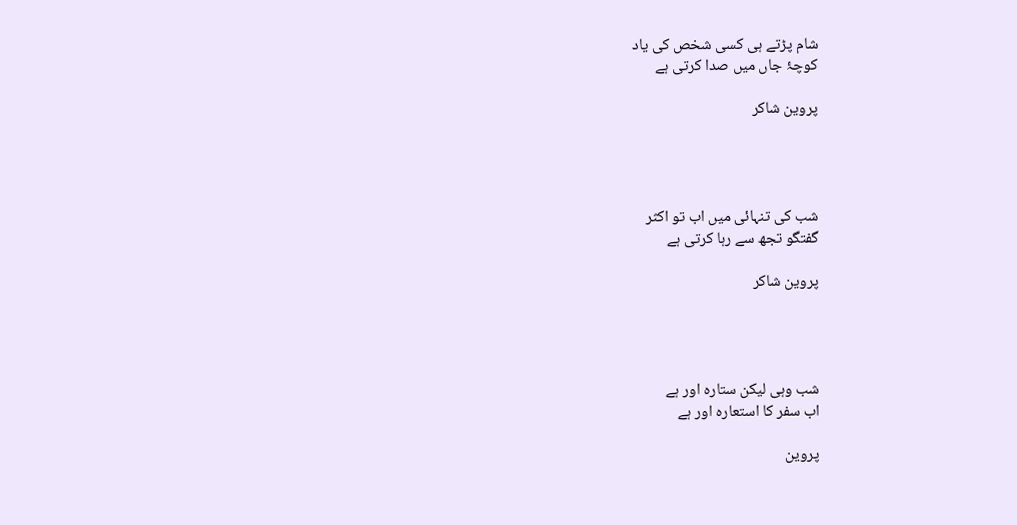شام پڑتے ہی کسی شخص کی یاد
کوچۂ جاں میں صدا کرتی ہے

پروین شاکر




شب کی تنہائی میں اب تو اکثر
گفتگو تجھ سے رہا کرتی ہے

پروین شاکر




شب وہی لیکن ستارہ اور ہے
اب سفر کا استعارہ اور ہے

پروین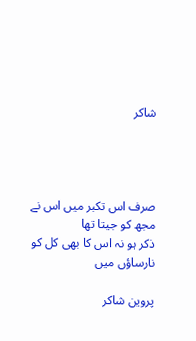شاکر




صرف اس تکبر میں اس نے مجھ کو جیتا تھا
ذکر ہو نہ اس کا بھی کل کو نارساؤں میں

پروین شاکر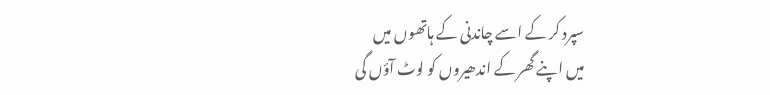سپرد کر کے اسے چاندنی کے ہاتھوں میں
میں اپنے گھر کے اندھیروں کو لوٹ آؤں گی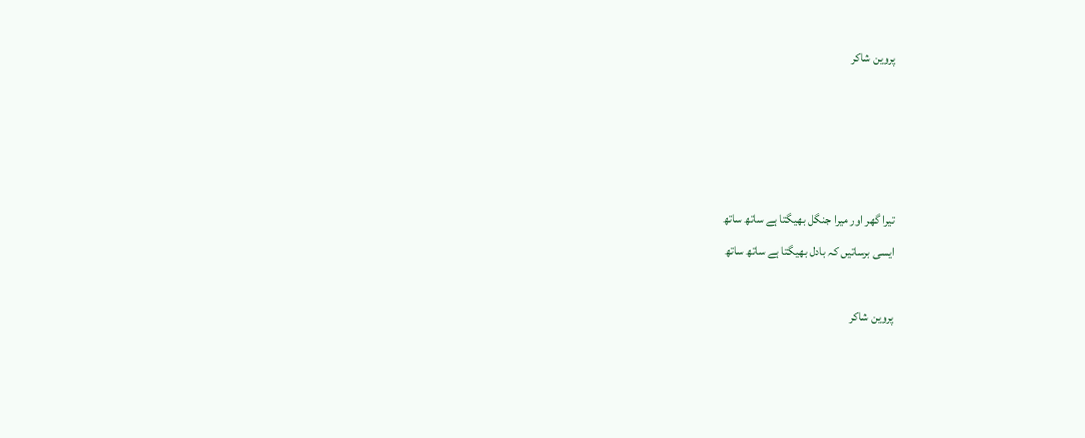پروین شاکر




تیرا گھر اور میرا جنگل بھیگتا ہے ساتھ ساتھ
ایسی برساتیں کہ بادل بھیگتا ہے ساتھ ساتھ

پروین شاکر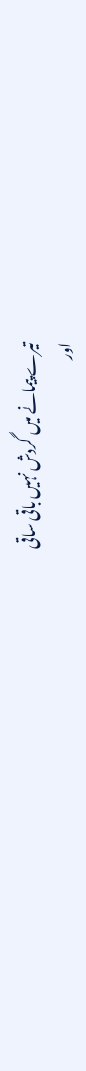تیرے پیمانے میں گردش نہیں باقی ساقی
اور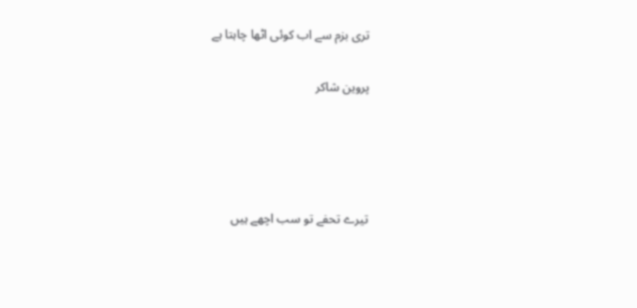تری بزم سے اب کوئی اٹھا چاہتا ہے

پروین شاکر




تیرے تحفے تو سب اچھے ہیں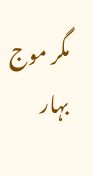مگر موج بہار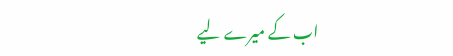اب کے میرے لیے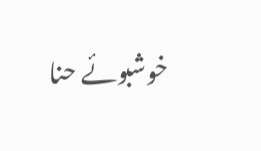خوشبوئے حنا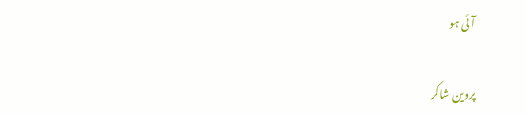آئی ہو

پروین شاکر